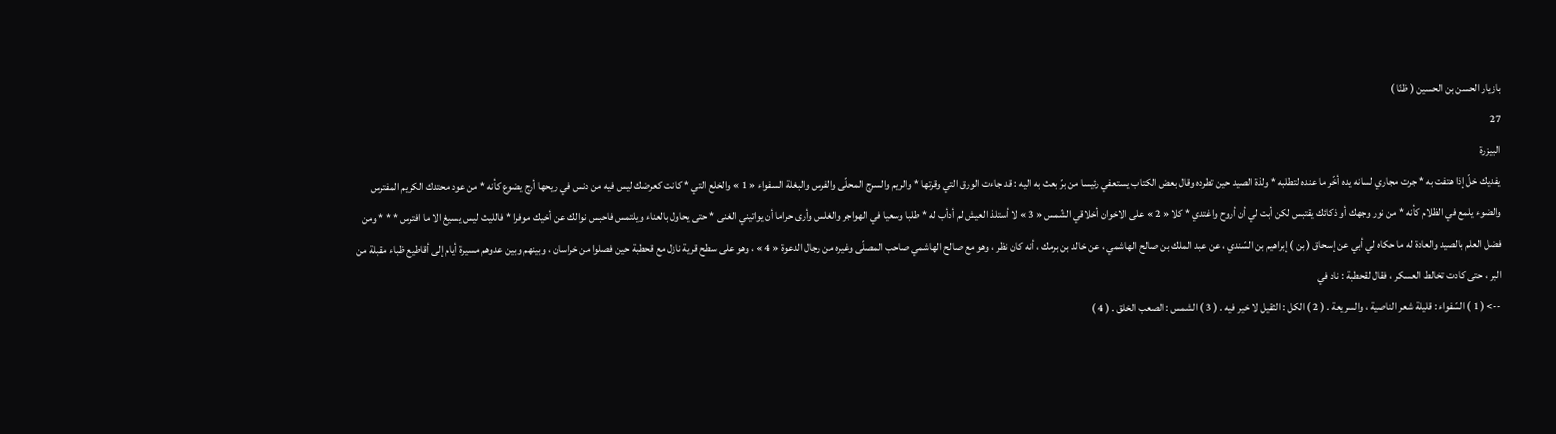بازيار الحسن بن الحسين ( ظنّا )
27
البيزرة
يفديك خلّ إذا هتفت به * جرت مجاري لسانه يده أخّر ما عنده لتطلبه * ولذة الصيد حين تطرده وقال بعض الكتاب يستعفي رئيسا من برّ بعث به اليه : قد جاءت الورق التي وقرتها * والريم والسرج المحلّى والفرس والبغلة السفواء « 1 » والخلع التي * كانت كعرضك ليس فيه من دنس في ريحها أرج يضوع كأنه * من عود محتدك الكريم المفترس والضوء يلمع في الظلام كأنه * من نور وجهك أو ذكائك يقتبس لكن أبت لي أن أروح واغتدي * كلا « 2 » على الاخوان أخلاقي الشّمس « 3 » لا أستلذ العيش لم أدأب له * طلبا وسعيا في الهواجر والغلس وأرى حراما أن يواتيني الغنى * حتى يحاول بالعناء ويلتمس فاحبس نوالك عن أخيك موفرا * فالليث ليس يسيغ الا ما افترس * * * ومن فضل العلم بالصيد والعادة له ما حكاه لي أبي عن إسحاق ( بن ) إبراهيم بن السّندي ، عن عبد الملك بن صالح الهاشمي ، عن خالد بن برمك ، أنه كان نظر ، وهو مع صالح الهاشمي صاحب المصلّى وغيره من رجال الدعوة « 4 » ، وهو على سطح قرية نازل مع قحطبة حين فصلوا من خراسان ، وبينهم وبين عدوهم مسيرة أيام إلى أقاطيع ظباء مقبلة من البر ، حتى كادت تخالط العسكر ، فقال لقحطبة : ناد في
--> ( 1 ) السّفواء : قليلة شعر الناصية ، والسريعة . ( 2 ) الكل : الثقيل لا خير فيه . ( 3 ) الشمس : الصعب الخلق . ( 4 )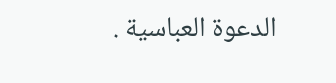الدعوة العباسية .